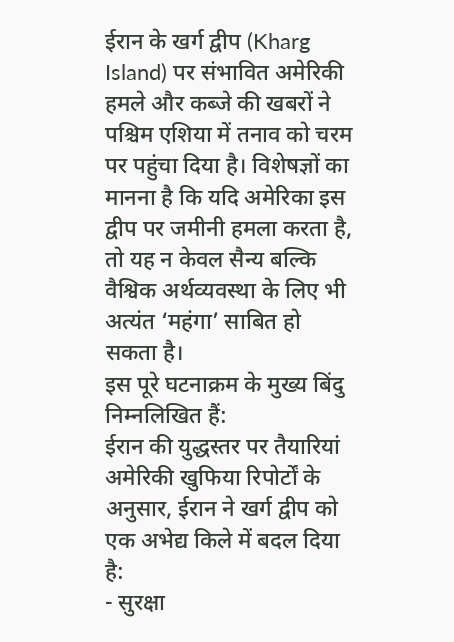ईरान के खर्ग द्वीप (Kharg Island) पर संभावित अमेरिकी हमले और कब्जे की खबरों ने पश्चिम एशिया में तनाव को चरम पर पहुंचा दिया है। विशेषज्ञों का मानना है कि यदि अमेरिका इस द्वीप पर जमीनी हमला करता है, तो यह न केवल सैन्य बल्कि वैश्विक अर्थव्यवस्था के लिए भी अत्यंत ‘महंगा’ साबित हो सकता है।
इस पूरे घटनाक्रम के मुख्य बिंदु निम्नलिखित हैं:
ईरान की युद्धस्तर पर तैयारियां
अमेरिकी खुफिया रिपोर्टों के अनुसार, ईरान ने खर्ग द्वीप को एक अभेद्य किले में बदल दिया है:
- सुरक्षा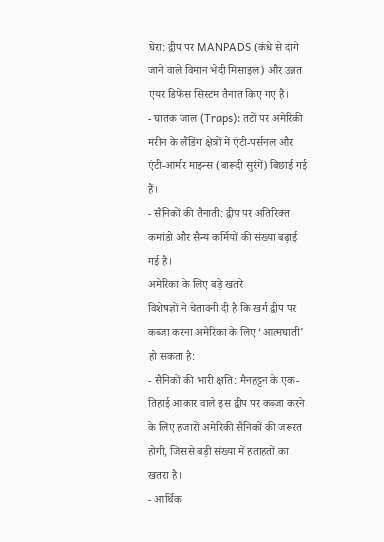घेरा: द्वीप पर MANPADS (कंधे से दागे जाने वाले विमान भेदी मिसाइल) और उन्नत एयर डिफेंस सिस्टम तैनात किए गए हैं।
- घातक जाल (Traps): तटों पर अमेरिकी मरीन के लैंडिंग क्षेत्रों में एंटी-पर्सनल और एंटी-आर्मर माइन्स (बारूदी सुरंगें) बिछाई गई हैं।
- सैनिकों की तैनाती: द्वीप पर अतिरिक्त कमांडो और सैन्य कर्मियों की संख्या बढ़ाई गई है।
अमेरिका के लिए बड़े खतरे
विशेषज्ञों ने चेतावनी दी है कि खर्ग द्वीप पर कब्जा करना अमेरिका के लिए ‘आत्मघाती’ हो सकता है:
- सैनिकों की भारी क्षति: मैनहट्टन के एक-तिहाई आकार वाले इस द्वीप पर कब्जा करने के लिए हजारों अमेरिकी सैनिकों की जरूरत होगी, जिससे बड़ी संख्या में हताहतों का खतरा है।
- आर्थिक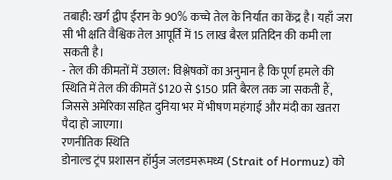तबाही: खर्ग द्वीप ईरान के 90% कच्चे तेल के निर्यात का केंद्र है। यहाँ जरा सी भी क्षति वैश्विक तेल आपूर्ति में 15 लाख बैरल प्रतिदिन की कमी ला सकती है।
- तेल की कीमतों में उछाल: विश्लेषकों का अनुमान है कि पूर्ण हमले की स्थिति में तेल की कीमतें $120 से $150 प्रति बैरल तक जा सकती हैं, जिससे अमेरिका सहित दुनिया भर में भीषण महंगाई और मंदी का खतरा पैदा हो जाएगा।
रणनीतिक स्थिति
डोनाल्ड ट्रंप प्रशासन हॉर्मुज जलडमरूमध्य (Strait of Hormuz) को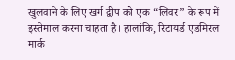खुलवाने के लिए खर्ग द्वीप को एक “लिवर” के रूप में इस्तेमाल करना चाहता है। हालांकि, रिटायर्ड एडमिरल मार्क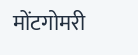मोंटगोमरी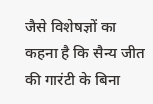जैसे विशेषज्ञों का कहना है कि सैन्य जीत की गारंटी के बिना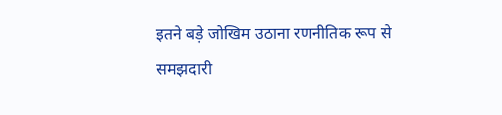इतने बड़े जोखिम उठाना रणनीतिक रूप से समझदारी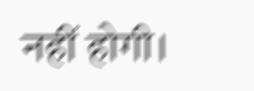नहीं होगी।